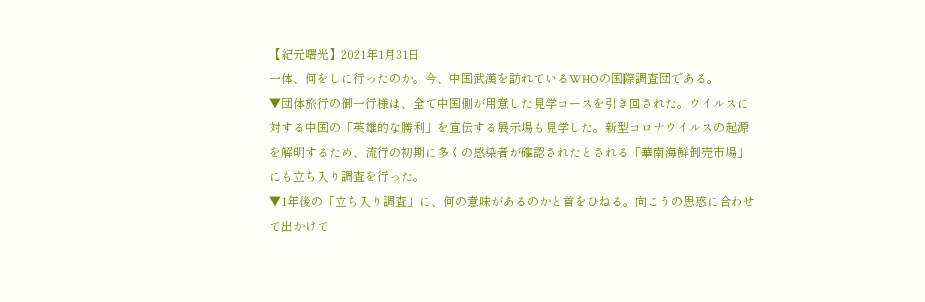【紀元曙光】2021年1月31日
一体、何をしに行ったのか。今、中国武漢を訪れているWHOの国際調査団である。
▼団体旅行の御一行様は、全て中国側が用意した見学コースを引き回された。ウイルスに対する中国の「英雄的な勝利」を宣伝する展示場も見学した。新型コロナウイルスの起源を解明するため、流行の初期に多くの感染者が確認されたとされる「華南海鮮卸売市場」にも立ち入り調査を行った。
▼1年後の「立ち入り調査」に、何の意味があるのかと首をひねる。向こうの思惑に合わせて出かけて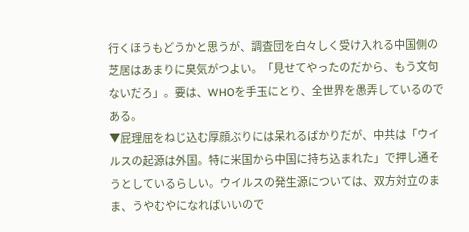行くほうもどうかと思うが、調査団を白々しく受け入れる中国側の芝居はあまりに臭気がつよい。「見せてやったのだから、もう文句ないだろ」。要は、WHOを手玉にとり、全世界を愚弄しているのである。
▼屁理屈をねじ込む厚顔ぶりには呆れるばかりだが、中共は「ウイルスの起源は外国。特に米国から中国に持ち込まれた」で押し通そうとしているらしい。ウイルスの発生源については、双方対立のまま、うやむやになればいいので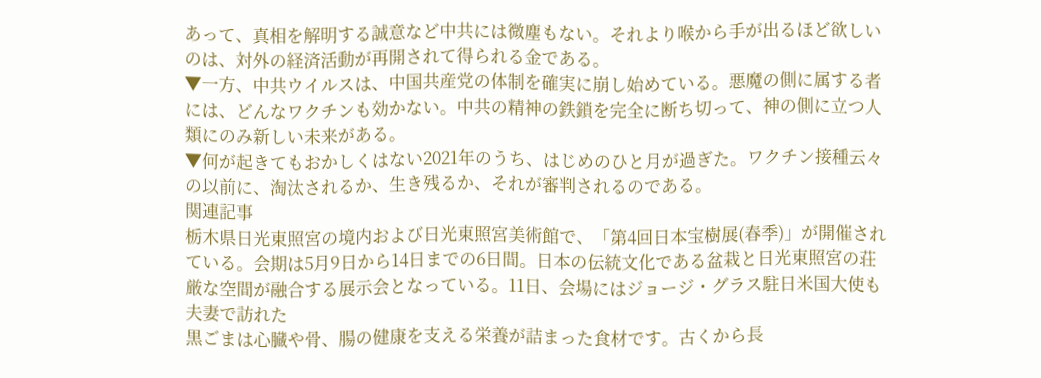あって、真相を解明する誠意など中共には微塵もない。それより喉から手が出るほど欲しいのは、対外の経済活動が再開されて得られる金である。
▼一方、中共ウイルスは、中国共産党の体制を確実に崩し始めている。悪魔の側に属する者には、どんなワクチンも効かない。中共の精神の鉄鎖を完全に断ち切って、神の側に立つ人類にのみ新しい未来がある。
▼何が起きてもおかしくはない2021年のうち、はじめのひと月が過ぎた。ワクチン接種云々の以前に、淘汰されるか、生き残るか、それが審判されるのである。
関連記事
栃木県日光東照宮の境内および日光東照宮美術館で、「第4回日本宝樹展(春季)」が開催されている。会期は5月9日から14日までの6日間。日本の伝統文化である盆栽と日光東照宮の荘厳な空間が融合する展示会となっている。11日、会場にはジョージ・グラス駐日米国大使も夫妻で訪れた
黒ごまは心臓や骨、腸の健康を支える栄養が詰まった食材です。古くから長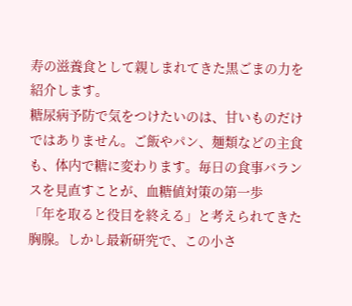寿の滋養食として親しまれてきた黒ごまの力を紹介します。
糖尿病予防で気をつけたいのは、甘いものだけではありません。ご飯やパン、麺類などの主食も、体内で糖に変わります。毎日の食事バランスを見直すことが、血糖値対策の第一歩
「年を取ると役目を終える」と考えられてきた胸腺。しかし最新研究で、この小さ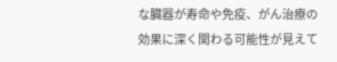な臓器が寿命や免疫、がん治療の効果に深く関わる可能性が見えて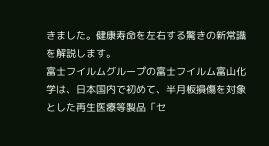きました。健康寿命を左右する驚きの新常識を解説します。
富士フイルムグループの富士フイルム富山化学は、日本国内で初めて、半月板損傷を対象とした再生医療等製品「セ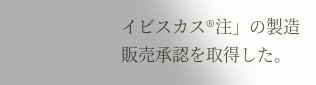イビスカス®注」の製造販売承認を取得した。